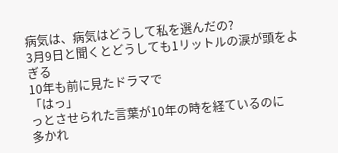病気は、病気はどうして私を選んだの?
3月9日と聞くとどうしても1リットルの涙が頭をよぎる
10年も前に見たドラマで
「はっ」
っとさせられた言葉が10年の時を経ているのに
多かれ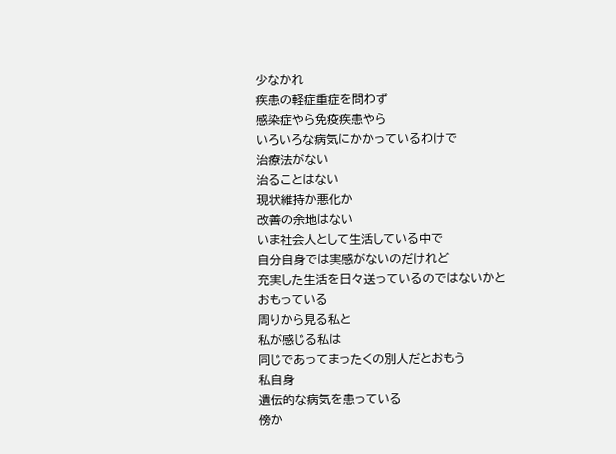少なかれ
疾患の軽症重症を問わず
感染症やら免疫疾患やら
いろいろな病気にかかっているわけで
治療法がない
治ることはない
現状維持か悪化か
改善の余地はない
いま社会人として生活している中で
自分自身では実感がないのだけれど
充実した生活を日々送っているのではないかと
おもっている
周りから見る私と
私が感じる私は
同じであってまったくの別人だとおもう
私自身
遺伝的な病気を患っている
傍か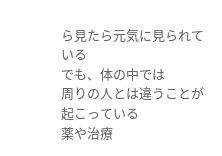ら見たら元気に見られている
でも、体の中では
周りの人とは違うことが起こっている
薬や治療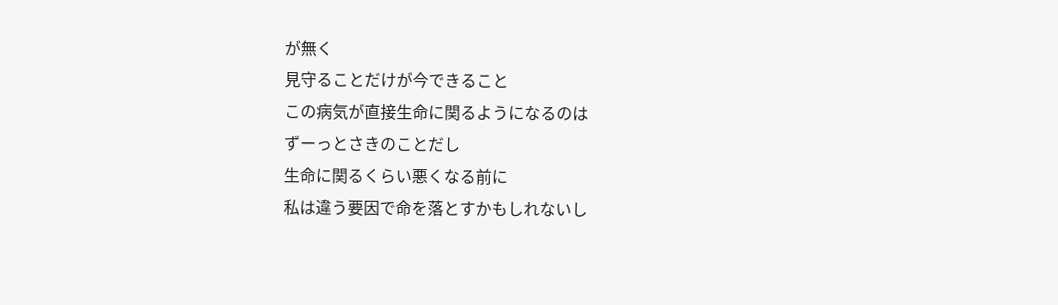が無く
見守ることだけが今できること
この病気が直接生命に関るようになるのは
ずーっとさきのことだし
生命に関るくらい悪くなる前に
私は違う要因で命を落とすかもしれないし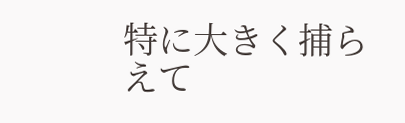特に大きく捕らえて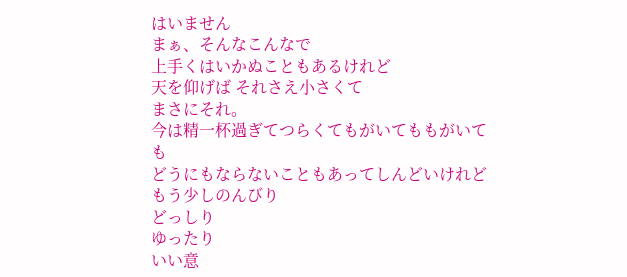はいません
まぁ、そんなこんなで
上手くはいかぬこともあるけれど
天を仰げば それさえ小さくて
まさにそれ。
今は精一杯過ぎてつらくてもがいてももがいても
どうにもならないこともあってしんどいけれど
もう少しのんびり
どっしり
ゆったり
いい意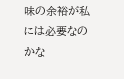味の余裕が私には必要なのかな